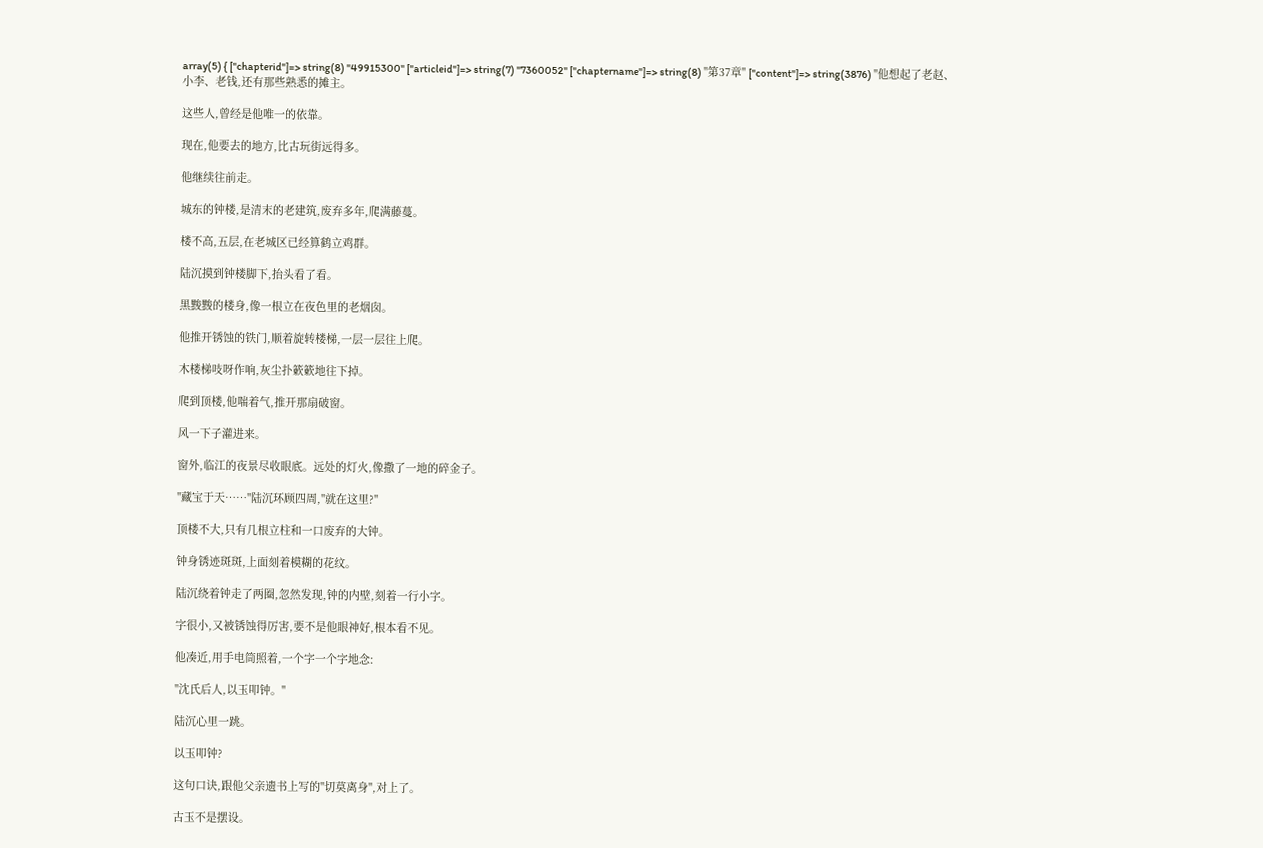array(5) { ["chapterid"]=> string(8) "49915300" ["articleid"]=> string(7) "7360052" ["chaptername"]=> string(8) "第37章" ["content"]=> string(3876) "他想起了老赵、小李、老钱,还有那些熟悉的摊主。

这些人,曾经是他唯一的依靠。

现在,他要去的地方,比古玩街远得多。

他继续往前走。

城东的钟楼,是清末的老建筑,废弃多年,爬满藤蔓。

楼不高,五层,在老城区已经算鹤立鸡群。

陆沉摸到钟楼脚下,抬头看了看。

黑黢黢的楼身,像一根立在夜色里的老烟囱。

他推开锈蚀的铁门,顺着旋转楼梯,一层一层往上爬。

木楼梯吱呀作响,灰尘扑簌簌地往下掉。

爬到顶楼,他喘着气,推开那扇破窗。

风一下子灌进来。

窗外,临江的夜景尽收眼底。远处的灯火,像撒了一地的碎金子。

"藏宝于天……"陆沉环顾四周,"就在这里?"

顶楼不大,只有几根立柱和一口废弃的大钟。

钟身锈迹斑斑,上面刻着模糊的花纹。

陆沉绕着钟走了两圈,忽然发现,钟的内壁,刻着一行小字。

字很小,又被锈蚀得厉害,要不是他眼神好,根本看不见。

他凑近,用手电筒照着,一个字一个字地念:

"沈氏后人,以玉叩钟。"

陆沉心里一跳。

以玉叩钟?

这句口诀,跟他父亲遗书上写的"切莫离身",对上了。

古玉不是摆设。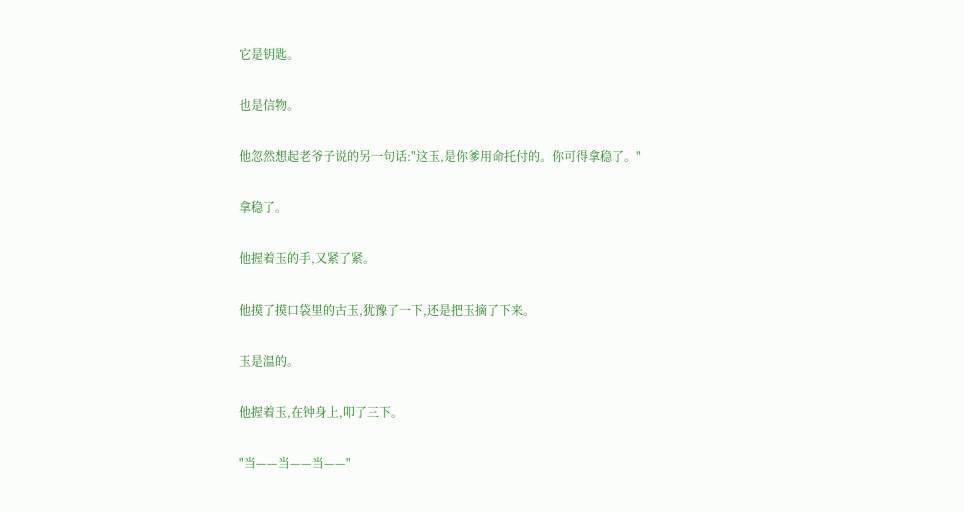它是钥匙。

也是信物。

他忽然想起老爷子说的另一句话:"这玉,是你爹用命托付的。你可得拿稳了。"

拿稳了。

他握着玉的手,又紧了紧。

他摸了摸口袋里的古玉,犹豫了一下,还是把玉摘了下来。

玉是温的。

他握着玉,在钟身上,叩了三下。

"当——当——当——"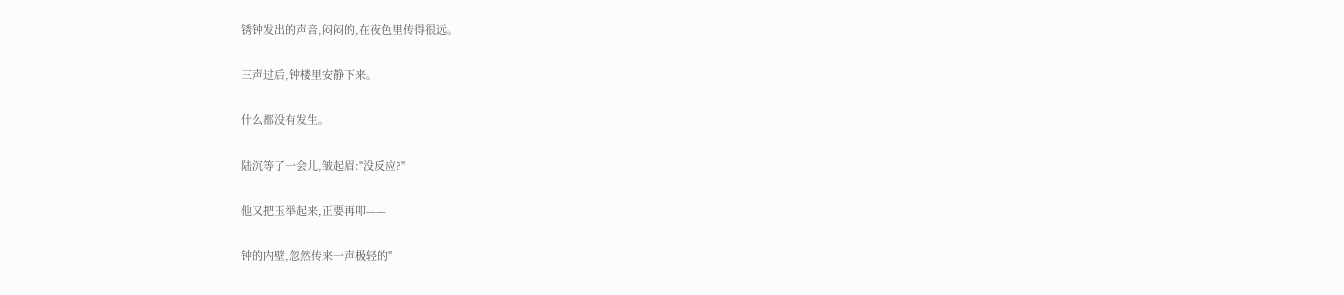锈钟发出的声音,闷闷的,在夜色里传得很远。

三声过后,钟楼里安静下来。

什么都没有发生。

陆沉等了一会儿,皱起眉:"没反应?"

他又把玉举起来,正要再叩——

钟的内壁,忽然传来一声极轻的"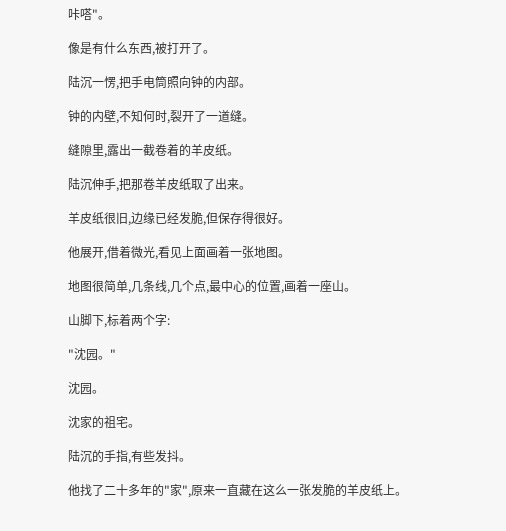咔嗒"。

像是有什么东西,被打开了。

陆沉一愣,把手电筒照向钟的内部。

钟的内壁,不知何时,裂开了一道缝。

缝隙里,露出一截卷着的羊皮纸。

陆沉伸手,把那卷羊皮纸取了出来。

羊皮纸很旧,边缘已经发脆,但保存得很好。

他展开,借着微光,看见上面画着一张地图。

地图很简单,几条线,几个点,最中心的位置,画着一座山。

山脚下,标着两个字:

"沈园。"

沈园。

沈家的祖宅。

陆沉的手指,有些发抖。

他找了二十多年的"家",原来一直藏在这么一张发脆的羊皮纸上。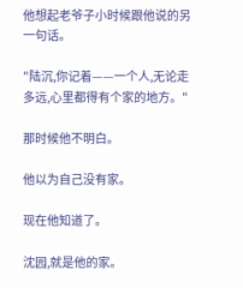他想起老爷子小时候跟他说的另一句话。

"陆沉,你记着——一个人,无论走多远,心里都得有个家的地方。"

那时候他不明白。

他以为自己没有家。

现在他知道了。

沈园,就是他的家。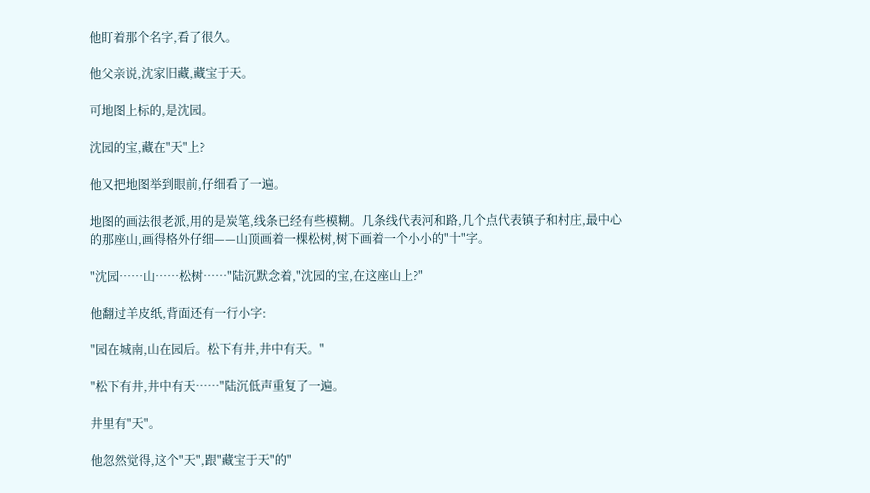他盯着那个名字,看了很久。

他父亲说,沈家旧藏,藏宝于天。

可地图上标的,是沈园。

沈园的宝,藏在"天"上?

他又把地图举到眼前,仔细看了一遍。

地图的画法很老派,用的是炭笔,线条已经有些模糊。几条线代表河和路,几个点代表镇子和村庄,最中心的那座山,画得格外仔细——山顶画着一棵松树,树下画着一个小小的"十"字。

"沈园……山……松树……"陆沉默念着,"沈园的宝,在这座山上?"

他翻过羊皮纸,背面还有一行小字:

"园在城南,山在园后。松下有井,井中有天。"

"松下有井,井中有天……"陆沉低声重复了一遍。

井里有"天"。

他忽然觉得,这个"天",跟"藏宝于天"的"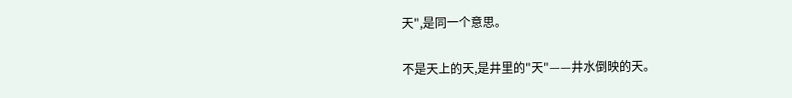天",是同一个意思。

不是天上的天,是井里的"天"——井水倒映的天。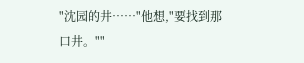"沈园的井……"他想,"要找到那口井。""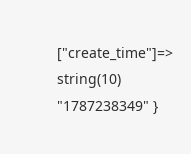["create_time"]=> string(10) "1787238349" }